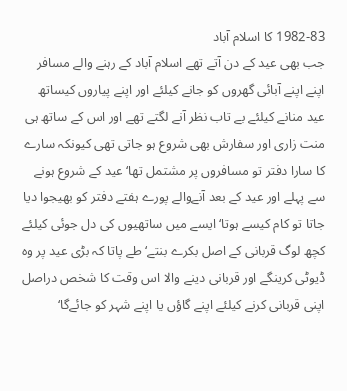1982-83 کا اسلام آباد
جب بھی عید کے دن آتے تھے اسلام آباد کے رہنے والے مسافر اپنے اپنے آبائی گھروں کو جانے کیلئے اور اپنے پیاروں کیساتھ عید منانے کیلئے بے تاب نظر آنے لگتے تھے اور اس کے ساتھ ہی منت زاری اور سفارش بھی شروع ہو جاتی تھی کیونکہ سارے کا سارا دفتر تو مسافروں پر مشتمل تھا‘ عید کے شروع ہونے سے پہلے اور عید کے بعد آنےوالے پورے ہفتے دفتر کو بھیجوا دیا جاتا تو کام کیسے ہوتا‘ ایسے میں ساتھیوں کی دل جوئی کیلئے کچھ لوگ قربانی کے اصل بکرے بنتے‘ طے پاتا کہ بڑی عید پر وہ ڈیوٹی کرینگے اور قربانی دینے والا اس وقت کا شخص دراصل اپنی قربانی کرنے کیلئے اپنے گاؤں یا اپنے شہر کو جائےگا‘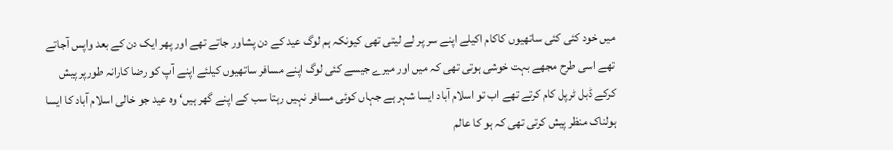میں خود کئی کئی ساتھیوں کاکام اکیلے اپنے سر پر لے لیتی تھی کیونکہ ہم لوگ عید کے دن پشاور جاتے تھے اور پھر ایک دن کے بعد واپس آجاتے تھے اسی طرح مجھے بہت خوشی ہوتی تھی کہ میں اور میرے جیسے کئی لوگ اپنے مسافر ساتھیوں کیلئے اپنے آپ کو رضا کارانہ طورپر پیش کرکے ڈبل ٹرپل کام کرتے تھے اب تو اسلام آباد ایسا شہر ہے جہاں کوئی مسافر نہیں رہتا سب کے اپنے گھر ہیں‘ وہ عید جو خالی اسلام آباد کا ایسا ہولناک منظر پیش کرتی تھی کہ ہو کا عالم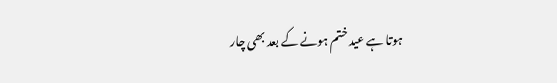ہوتا ہے عید ختم ہونے کے بعد بھی چار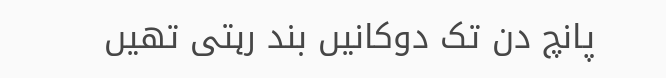پانچ دن تک دوکانیں بند رہتی تھیں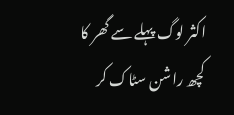اکثر لوگ پہلے سے گھر کا کچھ راشن سٹاک کر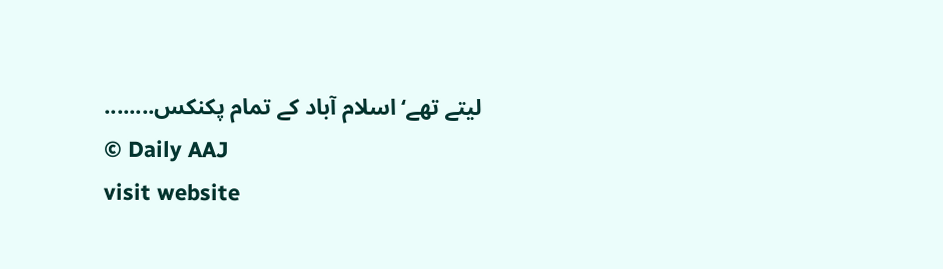لیتے تھے‘ اسلام آباد کے تمام پکنکس........
© Daily AAJ
visit website